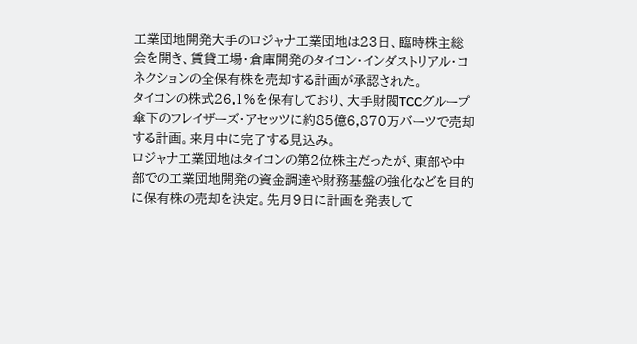工業団地開発大手のロジャナ工業団地は23日、臨時株主総会を開き、賃貸工場・倉庫開発のタイコン・インダストリアル・コネクションの全保有株を売却する計画が承認された。
タイコンの株式26.1%を保有しており、大手財閥TCCグループ傘下のフレイザーズ・アセッツに約85億6,870万バーツで売却する計画。来月中に完了する見込み。
ロジャナ工業団地はタイコンの第2位株主だったが、東部や中部での工業団地開発の資金調達や財務基盤の強化などを目的に保有株の売却を決定。先月9日に計画を発表して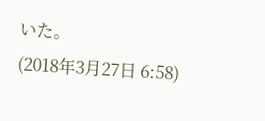いた。
(2018年3月27日 6:58)